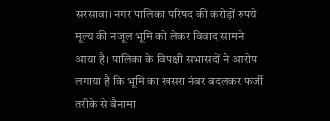सरसावा। नगर पालिका परिषद की करोड़ों रुपये मूल्य की नजूल भूमि को लेकर विवाद सामने आया है। पालिका के विपक्षी सभासदों ने आरोप लगाया है कि भूमि का खसरा नंबर बदलकर फर्जी तरीके से बैनामा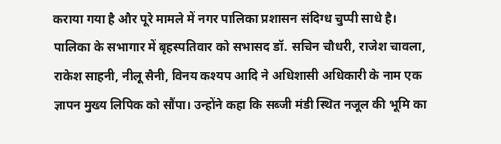कराया गया है और पूरे मामले में नगर पालिका प्रशासन संदिग्ध चुप्पी साधे है।
पालिका के सभागार में बृहस्पतिवार को सभासद डॉ. सचिन चौधरी, राजेश चावला, राकेश साहनी, नीलू सैनी, विनय कश्यप आदि ने अधिशासी अधिकारी के नाम एक ज्ञापन मुख्य लिपिक को सौंपा। उन्होंने कहा कि सब्जी मंडी स्थित नजूल की भूमि का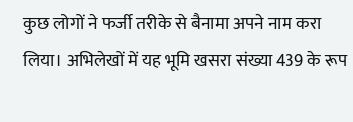कुछ लोगों ने फर्जी तरीके से बैनामा अपने नाम करा लिया। अभिलेखों में यह भूमि खसरा संख्या 439 के रूप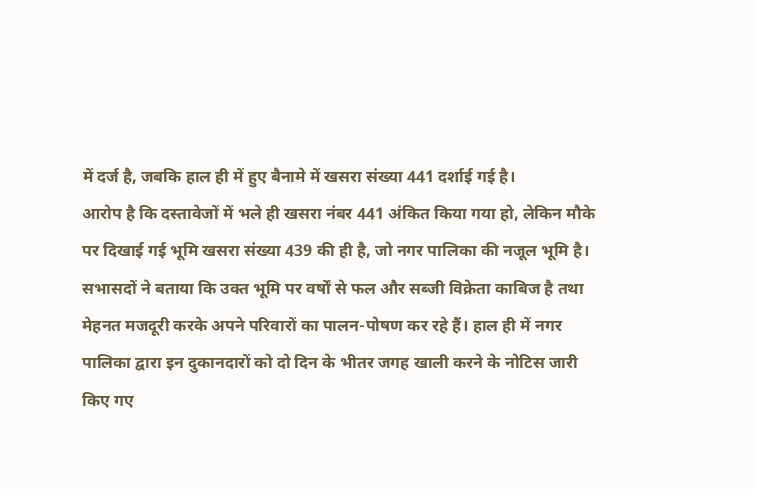में दर्ज है, जबकि हाल ही में हुए बैनामे में खसरा संख्या 441 दर्शाई गई है।
आरोप है कि दस्तावेजों में भले ही खसरा नंबर 441 अंकित किया गया हो, लेकिन मौके पर दिखाई गई भूमि खसरा संख्या 439 की ही है, जो नगर पालिका की नजूल भूमि है। सभासदों ने बताया कि उक्त भूमि पर वर्षों से फल और सब्जी विक्रेता काबिज है तथा मेहनत मजदूरी करके अपने परिवारों का पालन-पोषण कर रहे हैं। हाल ही में नगर पालिका द्वारा इन दुकानदारों को दो दिन के भीतर जगह खाली करने के नोटिस जारी किए गए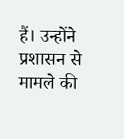हैं। उन्होंने प्रशासन से मामले की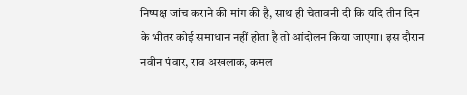निष्पक्ष जांच कराने की मांग की है, साथ ही चेतावनी दी कि यदि तीन दिन के भीतर कोई समाधान नहीं होता है तो आंदोलन किया जाएगा। इस दौरान नवीन पंवार, राव अखलाक, कमल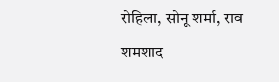रोहिला, सोनू शर्मा, राव शमशाद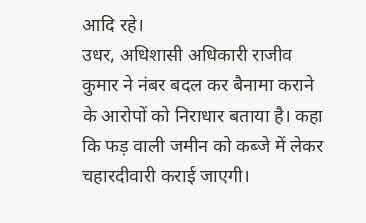आदि रहे।
उधर, अधिशासी अधिकारी राजीव कुमार ने नंबर बदल कर बैनामा कराने के आरोपों को निराधार बताया है। कहा कि फड़ वाली जमीन को कब्जे में लेकर चहारदीवारी कराई जाएगी।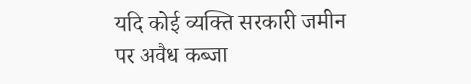यदि कोई व्यक्ति सरकारी जमीन पर अवैध कब्जा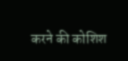करने की कोशिश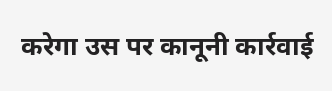करेगा उस पर कानूनी कार्रवाई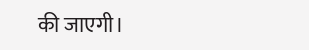की जाएगी।